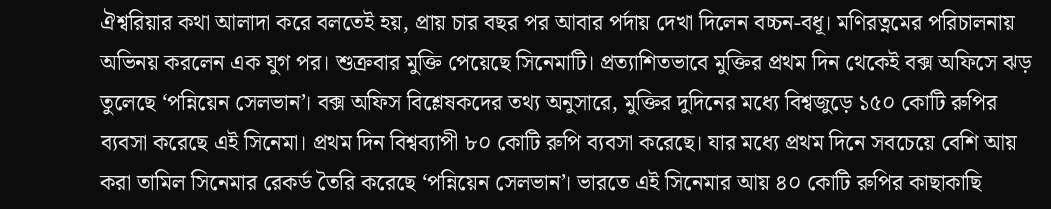ঐশ্বরিয়ার কথা আলাদা করে বলতেই হয়, প্রায় চার বছর পর আবার পর্দায় দেখা দিলেন বচ্চন-বধূ। মণিরত্নমের পরিচালনায় অভিনয় করলেন এক যুগ পর। শুক্রবার মুক্তি পেয়েছে সিনেমাটি। প্রত্যাশিতভাবে মুক্তির প্রথম দিন থেকেই বক্স অফিসে ঝড় তুলেছে ‘পন্নিয়েন সেলভান’। বক্স অফিস বিশ্লেষকদের তথ্য অনুসারে, মুক্তির দুদিনের মধ্যে বিশ্বজুড়ে ১৫০ কোটি রুপির ব্যবসা করেছে এই সিনেমা। প্রথম দিন বিশ্বব্যাপী ৮০ কোটি রুপি ব্যবসা করেছে। যার মধ্যে প্রথম দিনে সবচেয়ে বেশি আয় করা তামিল সিনেমার রেকর্ড তৈরি করেছে ‘পন্নিয়েন সেলভান’। ভারতে এই সিনেমার আয় ৪০ কোটি রুপির কাছাকাছি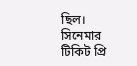ছিল। সিনেমার টিকিট প্রি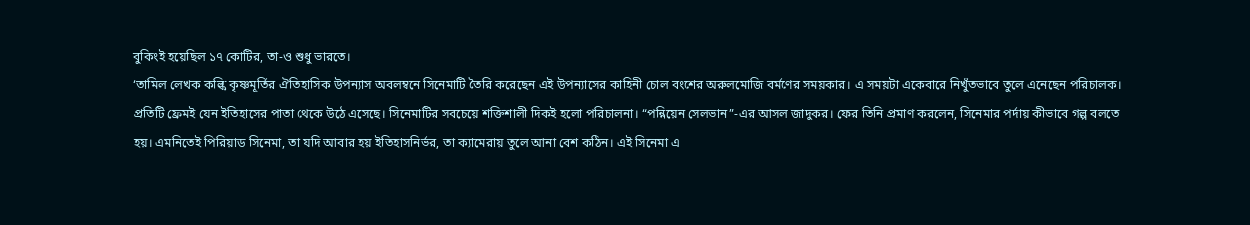বুকিংই হয়েছিল ১৭ কোটির, তা-ও শুধু ভারতে।
‘তামিল লেখক কল্কি কৃষ্ণমূর্তির ঐতিহাসিক উপন্যাস অবলম্বনে সিনেমাটি তৈরি করেছেন এই উপন্যাসের কাহিনী চোল বংশের অরুলমোজি বর্মণের সময়কার। এ সময়টা একেবারে নিখুঁতভাবে তুলে এনেছেন পরিচালক। প্রতিটি ফ্রেমই যেন ইতিহাসের পাতা থেকে উঠে এসেছে। সিনেমাটির সবচেয়ে শক্তিশালী দিকই হলো পরিচালনা। “পন্নিয়েন সেলভান”-এর আসল জাদুকর। ফের তিনি প্রমাণ করলেন, সিনেমার পর্দায় কীভাবে গল্প বলতে হয়। এমনিতেই পিরিয়াড সিনেমা, তা যদি আবার হয় ইতিহাসনির্ভর, তা ক্যামেরায় তুলে আনা বেশ কঠিন। এই সিনেমা এ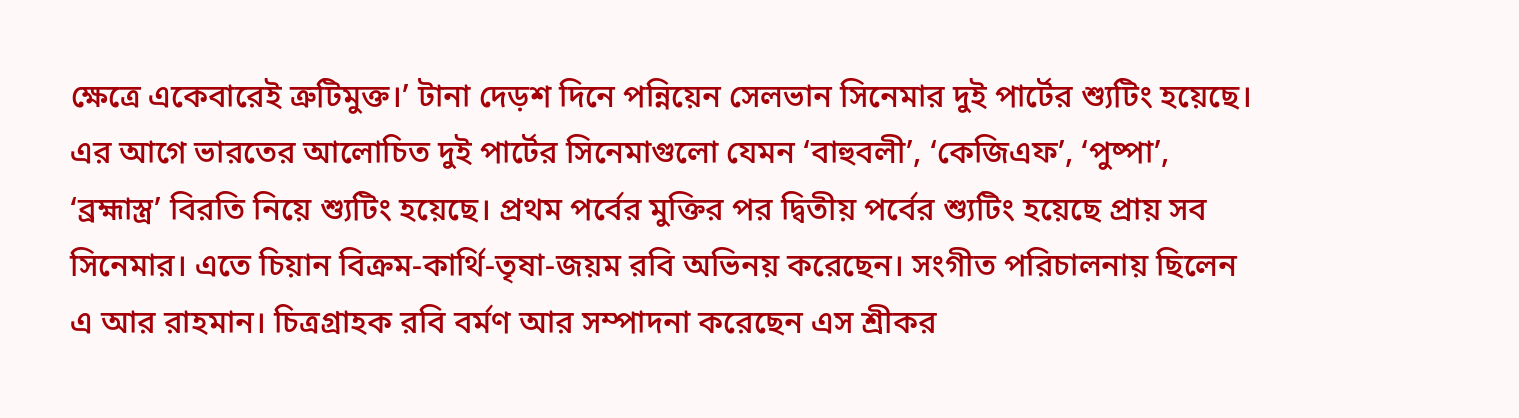ক্ষেত্রে একেবারেই ত্রুটিমুক্ত।’ টানা দেড়শ দিনে পন্নিয়েন সেলভান সিনেমার দুই পার্টের শ্যুটিং হয়েছে। এর আগে ভারতের আলোচিত দুই পার্টের সিনেমাগুলো যেমন ‘বাহুবলী’, ‘কেজিএফ’, ‘পুষ্পা’, ‘ব্রহ্মাস্ত্র’ বিরতি নিয়ে শ্যুটিং হয়েছে। প্রথম পর্বের মুক্তির পর দ্বিতীয় পর্বের শ্যুটিং হয়েছে প্রায় সব সিনেমার। এতে চিয়ান বিক্রম-কার্থি-তৃষা-জয়ম রবি অভিনয় করেছেন। সংগীত পরিচালনায় ছিলেন এ আর রাহমান। চিত্রগ্রাহক রবি বর্মণ আর সম্পাদনা করেছেন এস শ্রীকর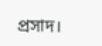প্রসাদ।